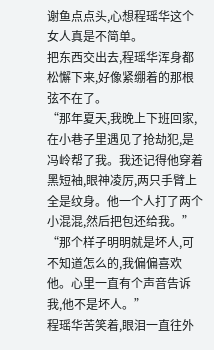谢鱼点点头,心想程瑶华这个女人真是不简单。
把东西交出去,程瑶华浑身都松懈下来,好像紧绷着的那根弦不在了。
“那年夏天,我晚上下班回家,在小巷子里遇见了抢劫犯,是冯岭帮了我。我还记得他穿着黑短袖,眼神凌厉,两只手臂上全是纹身。他一个人打了两个小混混,然后把包还给我。”
“那个样子明明就是坏人,可不知道怎么的,我偏偏喜欢他。心里一直有个声音告诉我,他不是坏人。”
程瑶华苦笑着,眼泪一直往外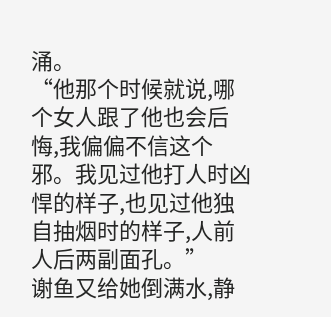涌。
“他那个时候就说,哪个女人跟了他也会后悔,我偏偏不信这个邪。我见过他打人时凶悍的样子,也见过他独自抽烟时的样子,人前人后两副面孔。”
谢鱼又给她倒满水,静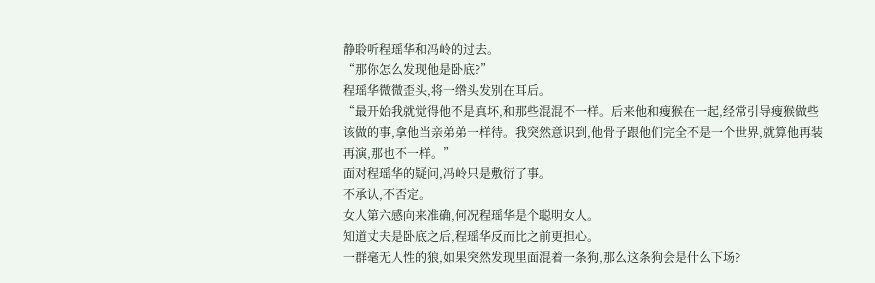静聆听程瑶华和冯岭的过去。
“那你怎么发现他是卧底?”
程瑶华微微歪头,将一绺头发别在耳后。
“最开始我就觉得他不是真坏,和那些混混不一样。后来他和瘦猴在一起,经常引导瘦猴做些该做的事,拿他当亲弟弟一样待。我突然意识到,他骨子跟他们完全不是一个世界,就算他再装再演,那也不一样。”
面对程瑶华的疑问,冯岭只是敷衍了事。
不承认,不否定。
女人第六感向来准确,何况程瑶华是个聪明女人。
知道丈夫是卧底之后,程瑶华反而比之前更担心。
一群毫无人性的狼,如果突然发现里面混着一条狗,那么这条狗会是什么下场?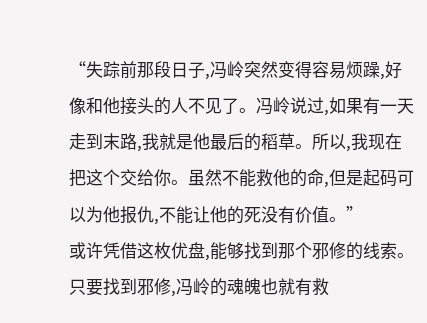“失踪前那段日子,冯岭突然变得容易烦躁,好像和他接头的人不见了。冯岭说过,如果有一天走到末路,我就是他最后的稻草。所以,我现在把这个交给你。虽然不能救他的命,但是起码可以为他报仇,不能让他的死没有价值。”
或许凭借这枚优盘,能够找到那个邪修的线索。
只要找到邪修,冯岭的魂魄也就有救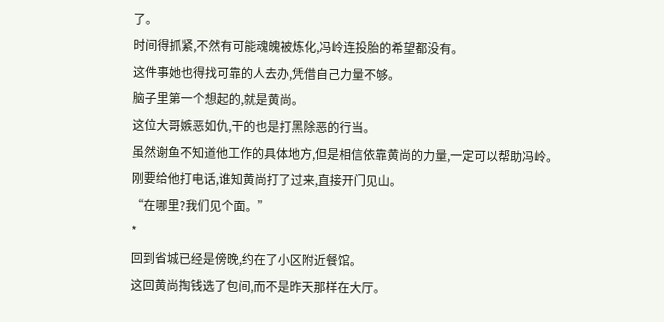了。
时间得抓紧,不然有可能魂魄被炼化,冯岭连投胎的希望都没有。
这件事她也得找可靠的人去办,凭借自己力量不够。
脑子里第一个想起的,就是黄尚。
这位大哥嫉恶如仇,干的也是打黑除恶的行当。
虽然谢鱼不知道他工作的具体地方,但是相信依靠黄尚的力量,一定可以帮助冯岭。
刚要给他打电话,谁知黄尚打了过来,直接开门见山。
“在哪里?我们见个面。”
*
回到省城已经是傍晚,约在了小区附近餐馆。
这回黄尚掏钱选了包间,而不是昨天那样在大厅。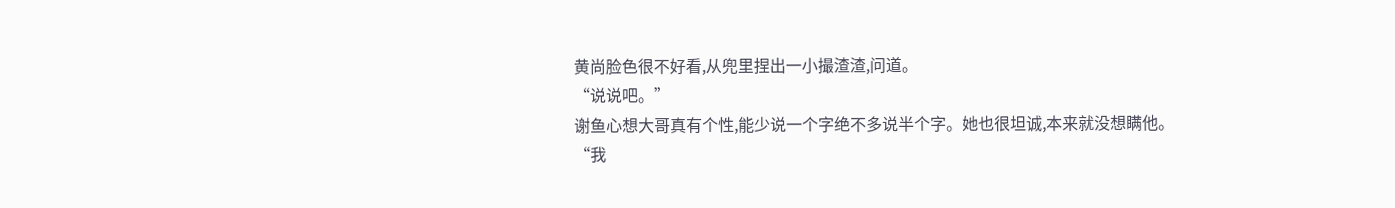黄尚脸色很不好看,从兜里捏出一小撮渣渣,问道。
“说说吧。”
谢鱼心想大哥真有个性,能少说一个字绝不多说半个字。她也很坦诚,本来就没想瞒他。
“我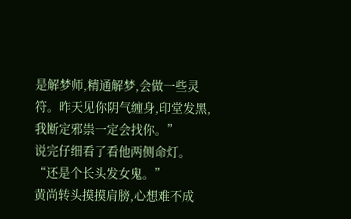是解梦师,精通解梦,会做一些灵符。昨天见你阴气缠身,印堂发黑,我断定邪祟一定会找你。”
说完仔细看了看他两侧命灯。
“还是个长头发女鬼。”
黄尚转头摸摸肩膀,心想难不成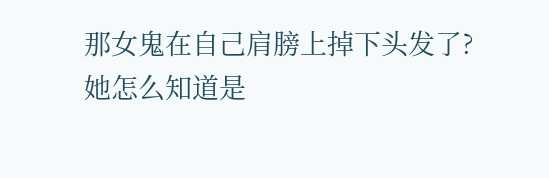那女鬼在自己肩膀上掉下头发了?
她怎么知道是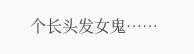个长头发女鬼……